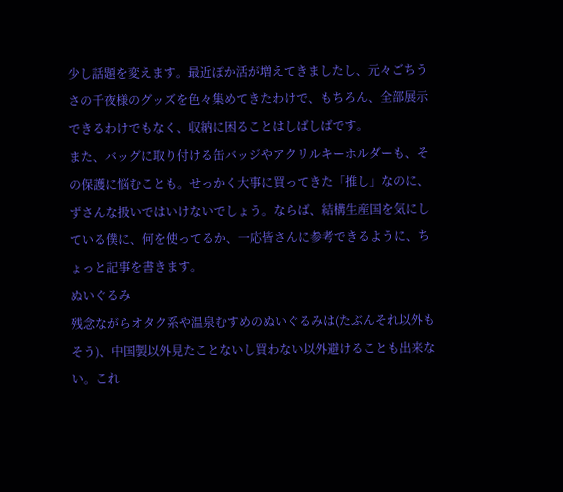少し話題を変えます。最近ぽか活が増えてきましたし、元々ごちうさの千夜様のグッズを色々集めてきたわけで、もちろん、全部展示できるわけでもなく、収納に困ることはしばしばです。
また、バッグに取り付ける缶バッジやアクリルキーホルダーも、その保護に悩むことも。せっかく大事に買ってきた「推し」なのに、ずさんな扱いではいけないでしょう。ならば、結構生産国を気にしている僕に、何を使ってるか、一応皆さんに参考できるように、ちょっと記事を書きます。
ぬいぐるみ
残念ながらオタク系や温泉むすめのぬいぐるみは(たぶんそれ以外もそう)、中国製以外見たことないし買わない以外避けることも出来ない。これ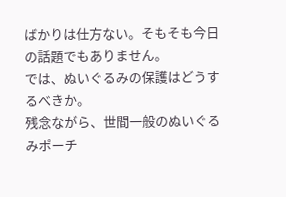ばかりは仕方ない。そもそも今日の話題でもありません。
では、ぬいぐるみの保護はどうするべきか。
残念ながら、世間一般のぬいぐるみポーチ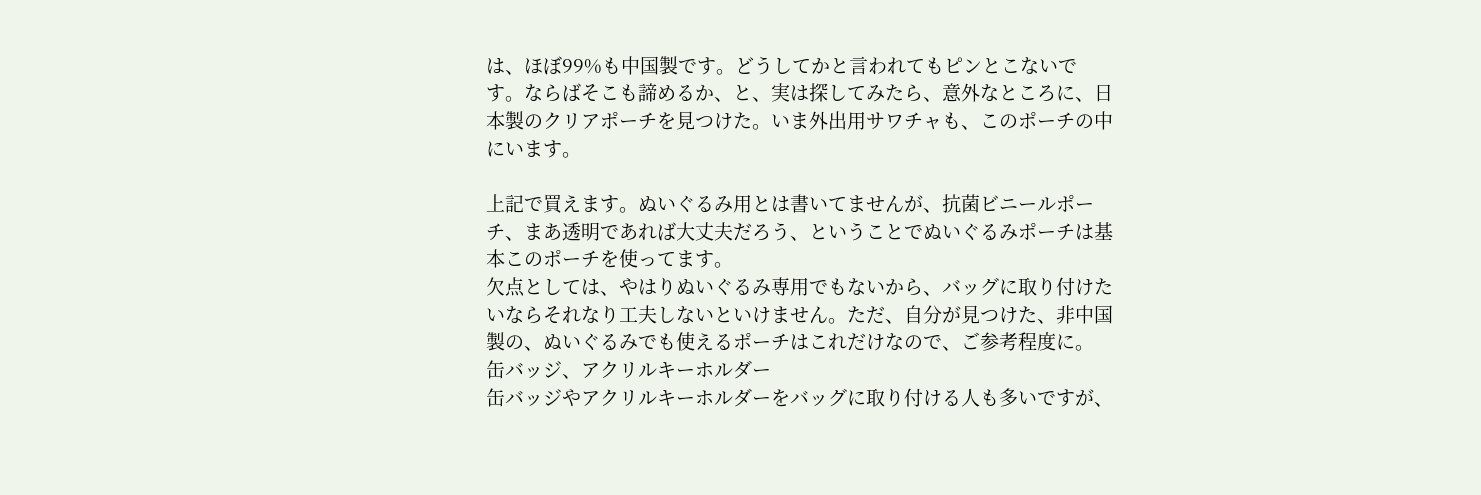は、ほぼ99%も中国製です。どうしてかと言われてもピンとこないです。ならばそこも諦めるか、と、実は探してみたら、意外なところに、日本製のクリアポーチを見つけた。いま外出用サワチャも、このポーチの中にいます。

上記で買えます。ぬいぐるみ用とは書いてませんが、抗菌ビニールポーチ、まあ透明であれば大丈夫だろう、ということでぬいぐるみポーチは基本このポーチを使ってます。
欠点としては、やはりぬいぐるみ専用でもないから、バッグに取り付けたいならそれなり工夫しないといけません。ただ、自分が見つけた、非中国製の、ぬいぐるみでも使えるポーチはこれだけなので、ご参考程度に。
缶バッジ、アクリルキーホルダー
缶バッジやアクリルキーホルダーをバッグに取り付ける人も多いですが、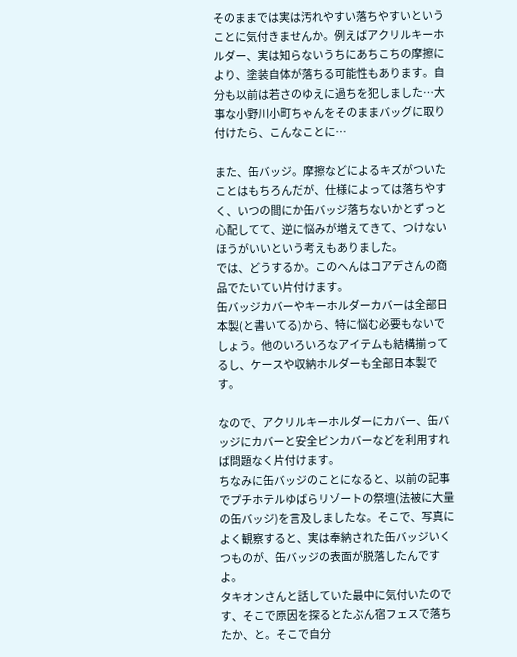そのままでは実は汚れやすい落ちやすいということに気付きませんか。例えばアクリルキーホルダー、実は知らないうちにあちこちの摩擦により、塗装自体が落ちる可能性もあります。自分も以前は若さのゆえに過ちを犯しました…大事な小野川小町ちゃんをそのままバッグに取り付けたら、こんなことに…

また、缶バッジ。摩擦などによるキズがついたことはもちろんだが、仕様によっては落ちやすく、いつの間にか缶バッジ落ちないかとずっと心配してて、逆に悩みが増えてきて、つけないほうがいいという考えもありました。
では、どうするか。このへんはコアデさんの商品でたいてい片付けます。
缶バッジカバーやキーホルダーカバーは全部日本製(と書いてる)から、特に悩む必要もないでしょう。他のいろいろなアイテムも結構揃ってるし、ケースや収納ホルダーも全部日本製です。

なので、アクリルキーホルダーにカバー、缶バッジにカバーと安全ピンカバーなどを利用すれば問題なく片付けます。
ちなみに缶バッジのことになると、以前の記事でプチホテルゆばらリゾートの祭壇(法被に大量の缶バッジ)を言及しましたな。そこで、写真によく観察すると、実は奉納された缶バッジいくつものが、缶バッジの表面が脱落したんですよ。
タキオンさんと話していた最中に気付いたのです、そこで原因を探るとたぶん宿フェスで落ちたか、と。そこで自分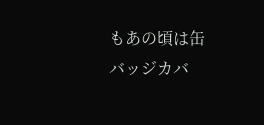もあの頃は缶バッジカバ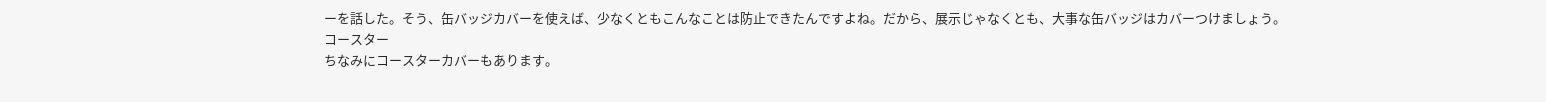ーを話した。そう、缶バッジカバーを使えば、少なくともこんなことは防止できたんですよね。だから、展示じゃなくとも、大事な缶バッジはカバーつけましょう。
コースター
ちなみにコースターカバーもあります。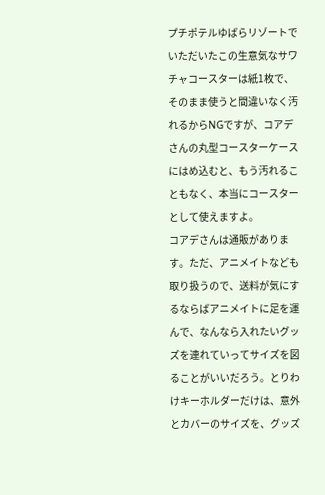プチポテルゆばらリゾートでいただいたこの生意気なサワチャコースターは紙1枚で、そのまま使うと間違いなく汚れるからNGですが、コアデさんの丸型コースターケースにはめ込むと、もう汚れることもなく、本当にコースターとして使えますよ。
コアデさんは通販があります。ただ、アニメイトなども取り扱うので、送料が気にするならばアニメイトに足を運んで、なんなら入れたいグッズを連れていってサイズを図ることがいいだろう。とりわけキーホルダーだけは、意外とカバーのサイズを、グッズ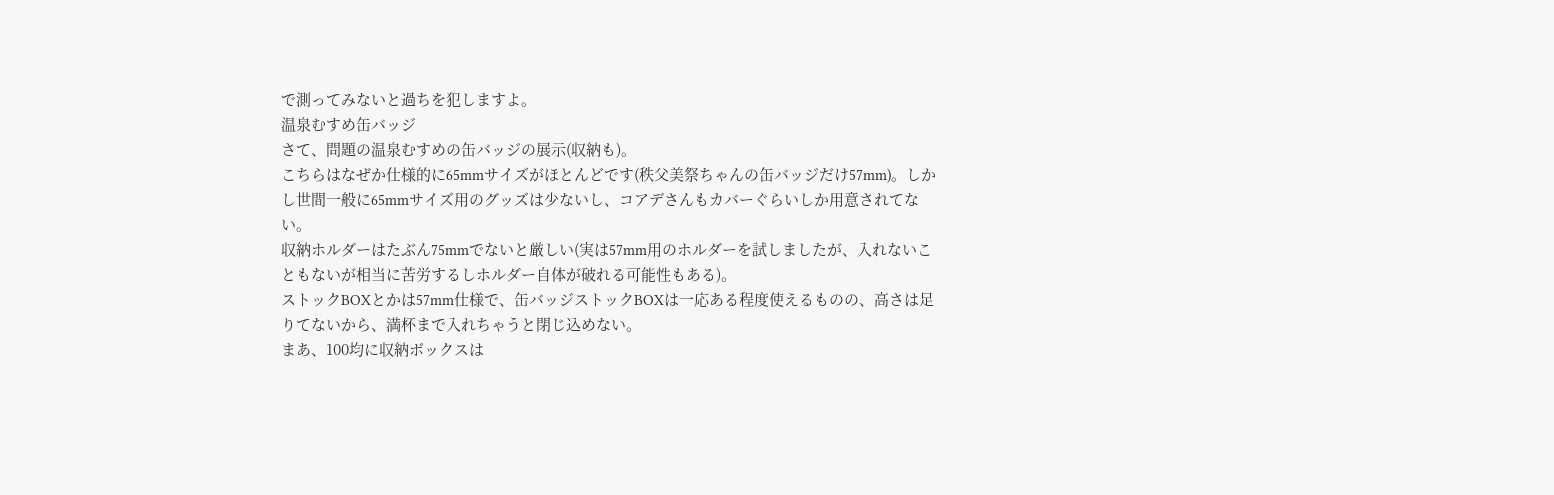で測ってみないと過ちを犯しますよ。
温泉むすめ缶バッジ
さて、問題の温泉むすめの缶バッジの展示(収納も)。
こちらはなぜか仕様的に65mmサイズがほとんどです(秩父美祭ちゃんの缶バッジだけ57mm)。しかし世間一般に65mmサイズ用のグッズは少ないし、コアデさんもカバーぐらいしか用意されてない。
収納ホルダーはたぶん75mmでないと厳しい(実は57mm用のホルダーを試しましたが、入れないこともないが相当に苦労するしホルダー自体が破れる可能性もある)。
ストックBOXとかは57mm仕様で、缶バッジストックBOXは一応ある程度使えるものの、高さは足りてないから、満杯まで入れちゃうと閉じ込めない。
まあ、100均に収納ボックスは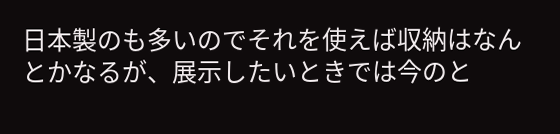日本製のも多いのでそれを使えば収納はなんとかなるが、展示したいときでは今のと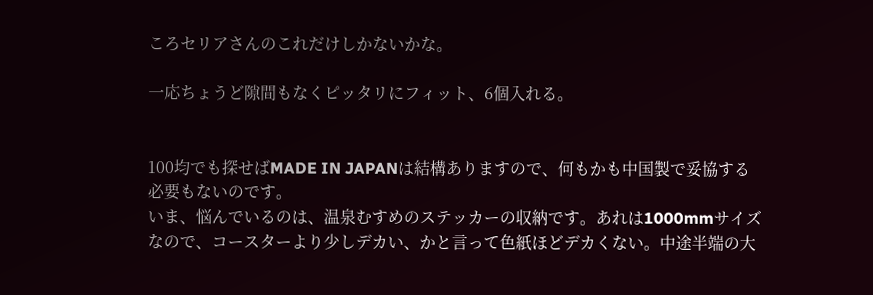ころセリアさんのこれだけしかないかな。

一応ちょうど隙間もなくピッタリにフィット、6個入れる。


100均でも探せばMADE IN JAPANは結構ありますので、何もかも中国製で妥協する必要もないのです。
いま、悩んでいるのは、温泉むすめのステッカーの収納です。あれは1000mmサイズなので、コースターより少しデカい、かと言って色紙ほどデカくない。中途半端の大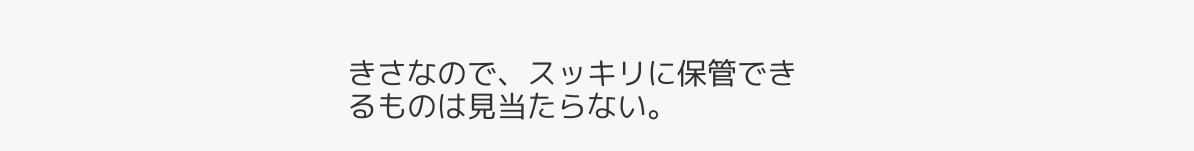きさなので、スッキリに保管できるものは見当たらない。